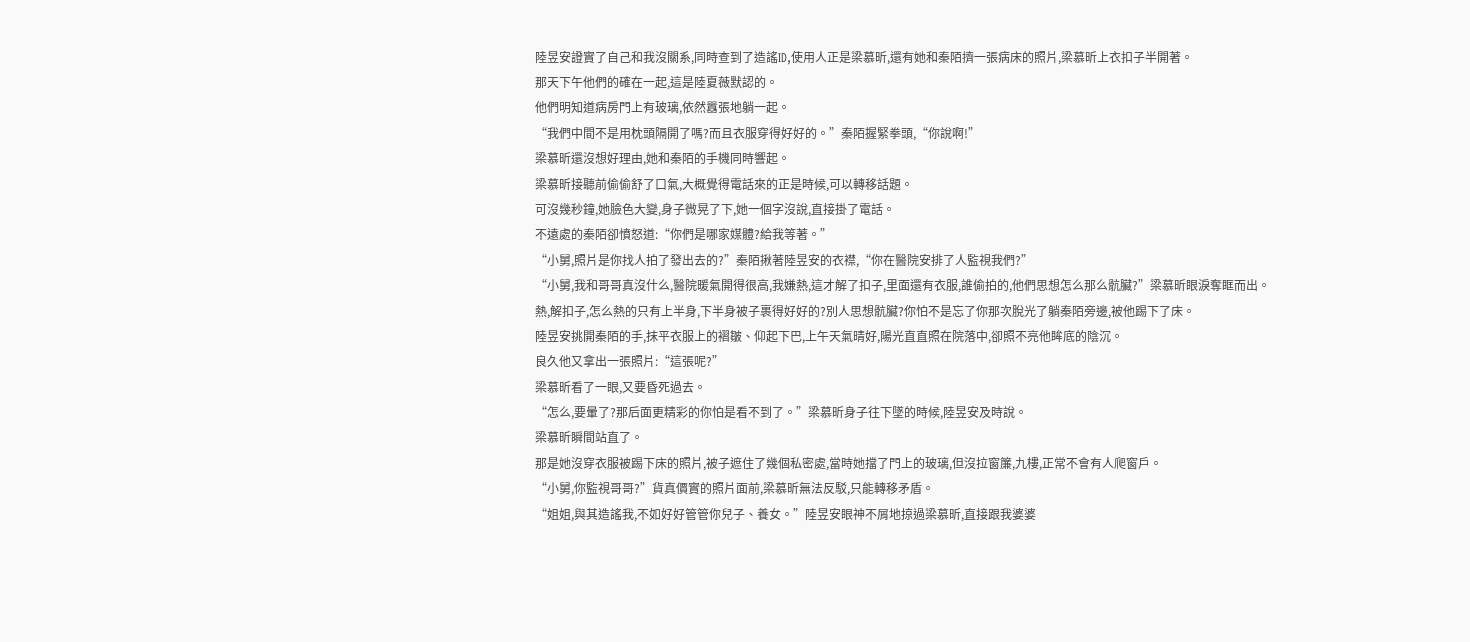陸昱安證實了自己和我沒關系,同時查到了造謠ID,使用人正是梁慕昕,還有她和秦陌擠一張病床的照片,梁慕昕上衣扣子半開著。
那天下午他們的確在一起,這是陸夏薇默認的。
他們明知道病房門上有玻璃,依然囂張地躺一起。
“我們中間不是用枕頭隔開了嗎?而且衣服穿得好好的。”秦陌握緊拳頭,“你說啊!”
梁慕昕還沒想好理由,她和秦陌的手機同時響起。
梁慕昕接聽前偷偷舒了口氣,大概覺得電話來的正是時候,可以轉移話題。
可沒幾秒鐘,她臉色大變,身子微晃了下,她一個字沒說,直接掛了電話。
不遠處的秦陌卻憤怒道:“你們是哪家媒體?給我等著。”
“小舅,照片是你找人拍了發出去的?”秦陌揪著陸昱安的衣襟,“你在醫院安排了人監視我們?”
“小舅,我和哥哥真沒什么,醫院暖氣開得很高,我嫌熱,這才解了扣子,里面還有衣服,誰偷拍的,他們思想怎么那么骯臟?”梁慕昕眼淚奪眶而出。
熱,解扣子,怎么熱的只有上半身,下半身被子裹得好好的?別人思想骯臟?你怕不是忘了你那次脫光了躺秦陌旁邊,被他踢下了床。
陸昱安挑開秦陌的手,抹平衣服上的褶皺、仰起下巴,上午天氣晴好,陽光直直照在院落中,卻照不亮他眸底的陰沉。
良久他又拿出一張照片:“這張呢?”
梁慕昕看了一眼,又要昏死過去。
“怎么,要暈了?那后面更精彩的你怕是看不到了。”梁慕昕身子往下墜的時候,陸昱安及時說。
梁慕昕瞬間站直了。
那是她沒穿衣服被踢下床的照片,被子遮住了幾個私密處,當時她擋了門上的玻璃,但沒拉窗簾,九樓,正常不會有人爬窗戶。
“小舅,你監視哥哥?”貨真價實的照片面前,梁慕昕無法反駁,只能轉移矛盾。
“姐姐,與其造謠我,不如好好管管你兒子、養女。”陸昱安眼神不屑地掠過梁慕昕,直接跟我婆婆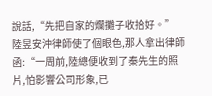說話,“先把自家的爛攤子收拾好。”
陸昱安沖律師使了個眼色,那人拿出律師函:“一周前,陸總便收到了秦先生的照片,怕影響公司形象,已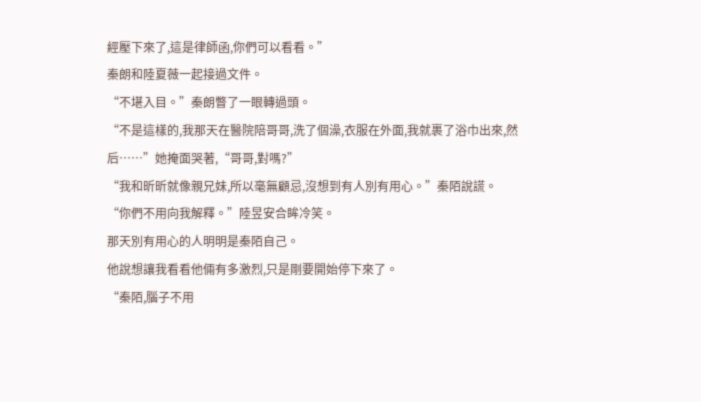經壓下來了,這是律師函,你們可以看看。”
秦朗和陸夏薇一起接過文件。
“不堪入目。”秦朗瞥了一眼轉過頭。
“不是這樣的,我那天在醫院陪哥哥,洗了個澡,衣服在外面,我就裹了浴巾出來,然后……”她掩面哭著,“哥哥,對嗎?”
“我和昕昕就像親兄妹,所以毫無顧忌,沒想到有人別有用心。”秦陌說謊。
“你們不用向我解釋。”陸昱安合眸冷笑。
那天別有用心的人明明是秦陌自己。
他說想讓我看看他倆有多激烈,只是剛要開始停下來了。
“秦陌,腦子不用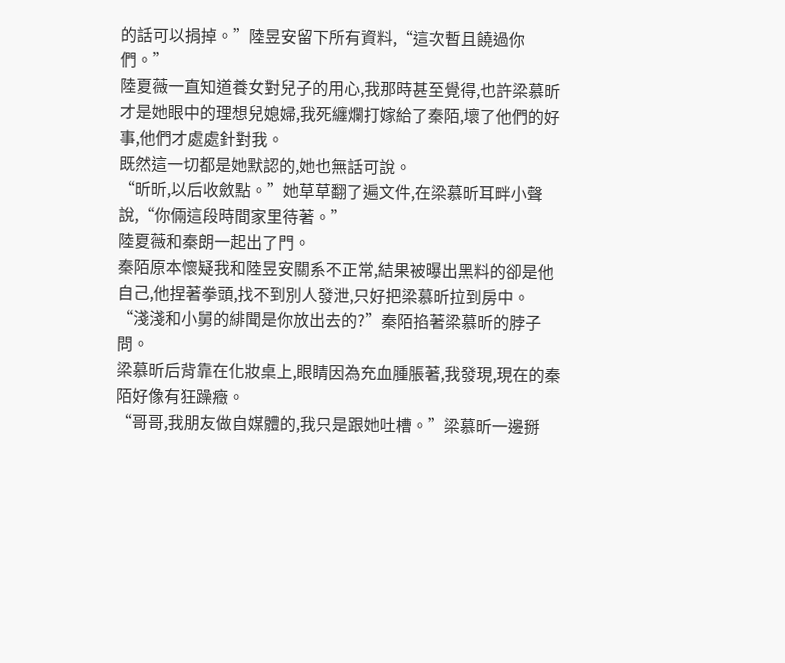的話可以捐掉。”陸昱安留下所有資料,“這次暫且饒過你們。”
陸夏薇一直知道養女對兒子的用心,我那時甚至覺得,也許梁慕昕才是她眼中的理想兒媳婦,我死纏爛打嫁給了秦陌,壞了他們的好事,他們才處處針對我。
既然這一切都是她默認的,她也無話可說。
“昕昕,以后收斂點。”她草草翻了遍文件,在梁慕昕耳畔小聲說,“你倆這段時間家里待著。”
陸夏薇和秦朗一起出了門。
秦陌原本懷疑我和陸昱安關系不正常,結果被曝出黑料的卻是他自己,他捏著拳頭,找不到別人發泄,只好把梁慕昕拉到房中。
“淺淺和小舅的緋聞是你放出去的?”秦陌掐著梁慕昕的脖子問。
梁慕昕后背靠在化妝桌上,眼睛因為充血腫脹著,我發現,現在的秦陌好像有狂躁癥。
“哥哥,我朋友做自媒體的,我只是跟她吐槽。”梁慕昕一邊掰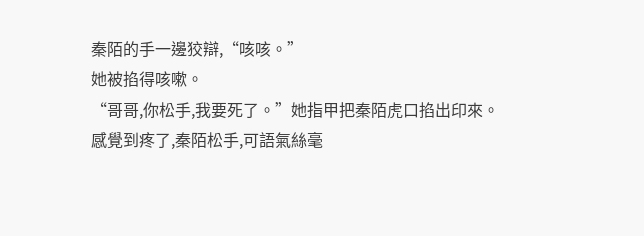秦陌的手一邊狡辯,“咳咳。”
她被掐得咳嗽。
“哥哥,你松手,我要死了。”她指甲把秦陌虎口掐出印來。
感覺到疼了,秦陌松手,可語氣絲毫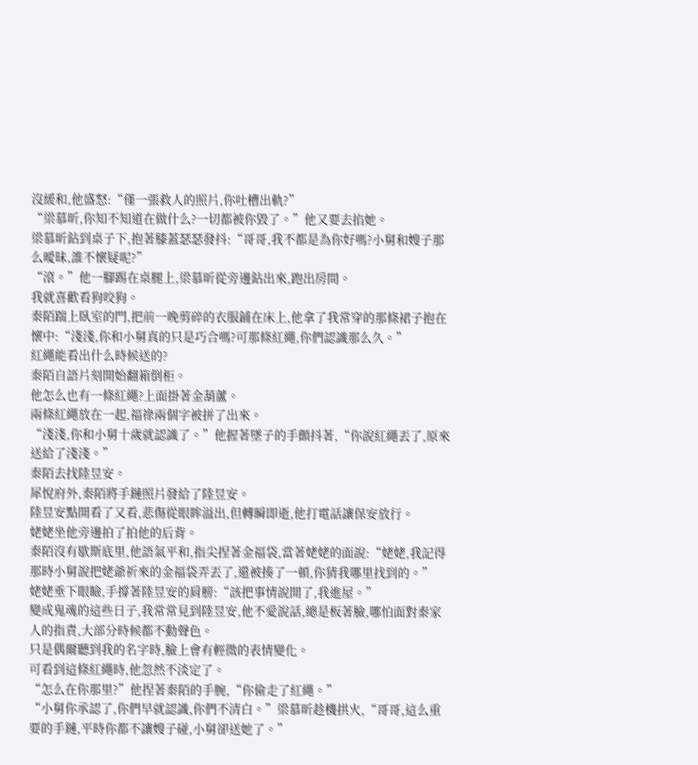沒緩和,他盛怒:“僅一張救人的照片,你吐槽出軌?”
“梁慕昕,你知不知道在做什么?一切都被你毀了。”他又要去掐她。
梁慕昕鉆到桌子下,抱著膝蓋瑟瑟發抖:“哥哥,我不都是為你好嗎?小舅和嫂子那么曖昧,誰不懷疑呢?”
“滾。”他一腳踢在桌腿上,梁慕昕從旁邊鉆出來,跑出房間。
我就喜歡看狗咬狗。
秦陌踹上臥室的門,把前一晚剪碎的衣服鋪在床上,他拿了我常穿的那條裙子抱在懷中:“淺淺,你和小舅真的只是巧合嗎?可那條紅繩,你們認識那么久。”
紅繩能看出什么時候送的?
秦陌自語片刻開始翻箱倒柜。
他怎么也有一條紅繩?上面掛著金葫蘆。
兩條紅繩放在一起,福祿兩個字被拼了出來。
“淺淺,你和小舅十歲就認識了。”他握著墜子的手顫抖著,“你說紅繩丟了,原來送給了淺淺。”
秦陌去找陸昱安。
犀悅府外,秦陌將手鏈照片發給了陸昱安。
陸昱安點開看了又看,悲傷從眼眸溢出,但轉瞬即逝,他打電話讓保安放行。
姥姥坐他旁邊拍了拍他的后背。
秦陌沒有歇斯底里,他語氣平和,指尖捏著金福袋,當著姥姥的面說:“姥姥,我記得那時小舅說把姥爺祈來的金福袋弄丟了,還被揍了一頓,你猜我哪里找到的。”
姥姥垂下眼瞼,手撐著陸昱安的肩膀:“該把事情說開了,我進屋。”
變成鬼魂的這些日子,我常常見到陸昱安,他不愛說話,總是板著臉,哪怕面對秦家人的指責,大部分時候都不動聲色。
只是偶爾聽到我的名字時,臉上會有輕微的表情變化。
可看到這條紅繩時,他忽然不淡定了。
“怎么在你那里?”他捏著秦陌的手腕,“你偷走了紅繩。”
“小舅你承認了,你們早就認識,你們不清白。”梁慕昕趁機拱火,“哥哥,這么重要的手鏈,平時你都不讓嫂子碰,小舅卻送她了。”